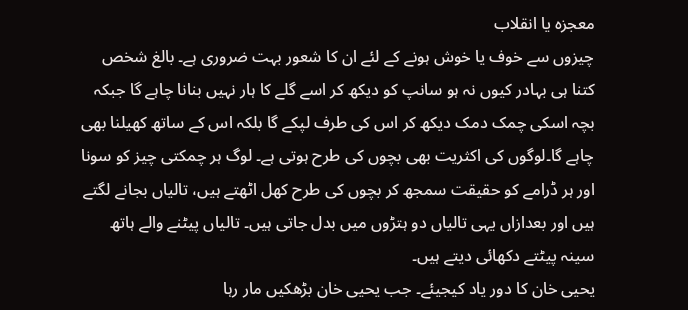معجزہ یا انقلاب
چیزوں سے خوف یا خوش ہونے کے لئے ان کا شعور بہت ضروری ہے۔ بالغ شخص کتنا ہی بہادر کیوں نہ ہو سانپ کو دیکھ کر اسے گلے کا ہار نہیں بنانا چاہے گا جبکہ بچہ اسکی چمک دمک دیکھ کر اس کی طرف لپکے گا بلکہ اس کے ساتھ کھیلنا بھی چاہے گا۔لوگوں کی اکثریت بھی بچوں کی طرح ہوتی ہے۔ لوگ ہر چمکتی چیز کو سونا اور ہر ڈرامے کو حقیقت سمجھ کر بچوں کی طرح کھل اٹھتے ہیں، تالیاں بجانے لگتے ہیں اور بعدازاں یہی تالیاں دو ہتڑوں میں بدل جاتی ہیں۔ تالیاں پیٹنے والے ہاتھ سینہ پیٹتے دکھائی دیتے ہیں۔
یحیی خان کا دور یاد کیجیئے۔ جب یحیی خان بڑھکیں مار رہا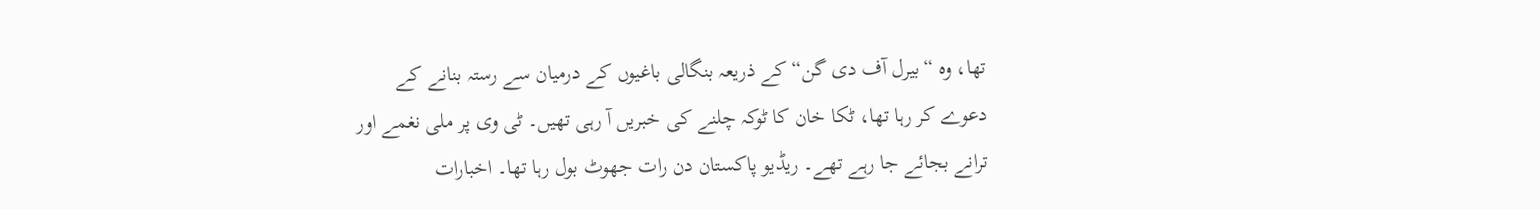تھا، وہ “بیرل آف دی گن“ کے ذریعہ بنگالی باغیوں کے درمیان سے رستہ بنانے کے دعوے کر رہا تھا، ٹکا خان کا ٹوکہ چلنے کی خبریں آ رہی تھیں۔ ٹی وی پر ملی نغمے اور ترانے بجائے جا رہے تھے۔ ریڈیو پاکستان دن رات جھوٹ بول رہا تھا۔ اخبارات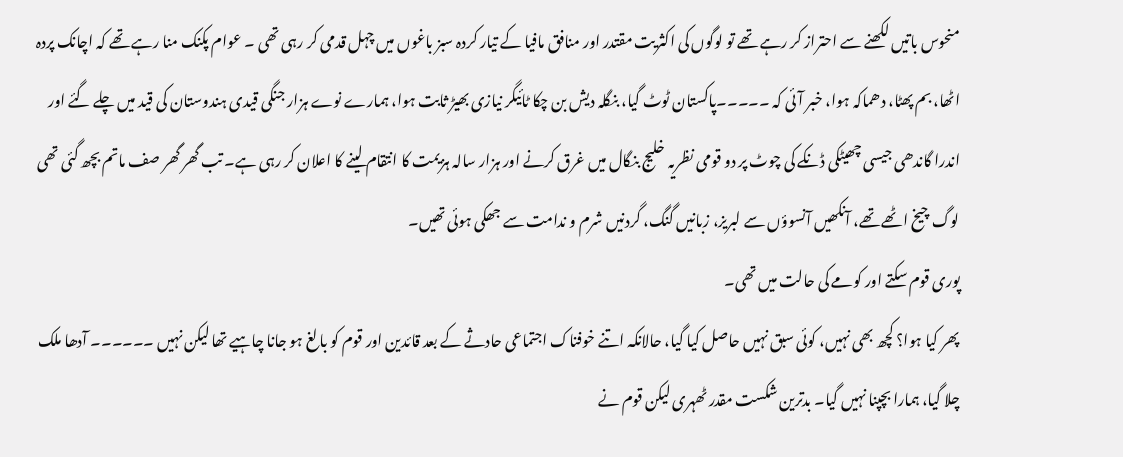منحوس باتیں لکھنے سے احتراز کر رہے تھے تو لوگوں کی اکثریت مقتدر اور منافق مافیا کے تیار کردہ سبز باغوں میں چہل قدمی کر رہی تھی ۔ عوام پکنک منا رہے تھے کہ اچانک پردہ اٹھا، بم پھٹا، دھماکہ ہوا، خبر آئی کہ ۔۔۔۔۔پاکستان ٹوٹ گیا، بنگلہ دیش بن چکا ٹائیگر نیازی بھیڑ ثابت ہوا، ہمارے نوے ہزار جنگی قیدی ہندوستان کی قید میں چلے گئے اور اندرا گاندھی جیسی چھیٹکی ڈنکے کی چوٹ پر دو قومی نظریہ خلیج بنگال میں غرق کرنے اور ہزار سالہ ہزیمت کا انتقام لینے کا اعلان کر رہی ہے۔ تب گھر گھر صف ماتم بچھ گئی تھی لوگ چیخ اٹھے تھے، آنکھیں آنسوؤں سے لبریز، زبانیں گنگ، گردنیں شرم و ندامت سے جھکی ہوئی تھیں۔
پوری قوم سکتے اور کومے کی حالت میں تھی۔
پھر کیا ہوا؟ کچھ بھی نہیں، کوئی سبق نہیں حاصل کیا گیا، حالانکہ اتنے خوفناک اجتماعی حادثے کے بعد قائدین اور قوم کو بالغ ہو جانا چاہیے تھا لیکن نہیں ۔۔۔۔۔۔ آدھا ملک چلا گیا، ہمارا بچپنا نہیں گیا۔ بدترین شکست مقدر ٹھہری لیکن قوم نے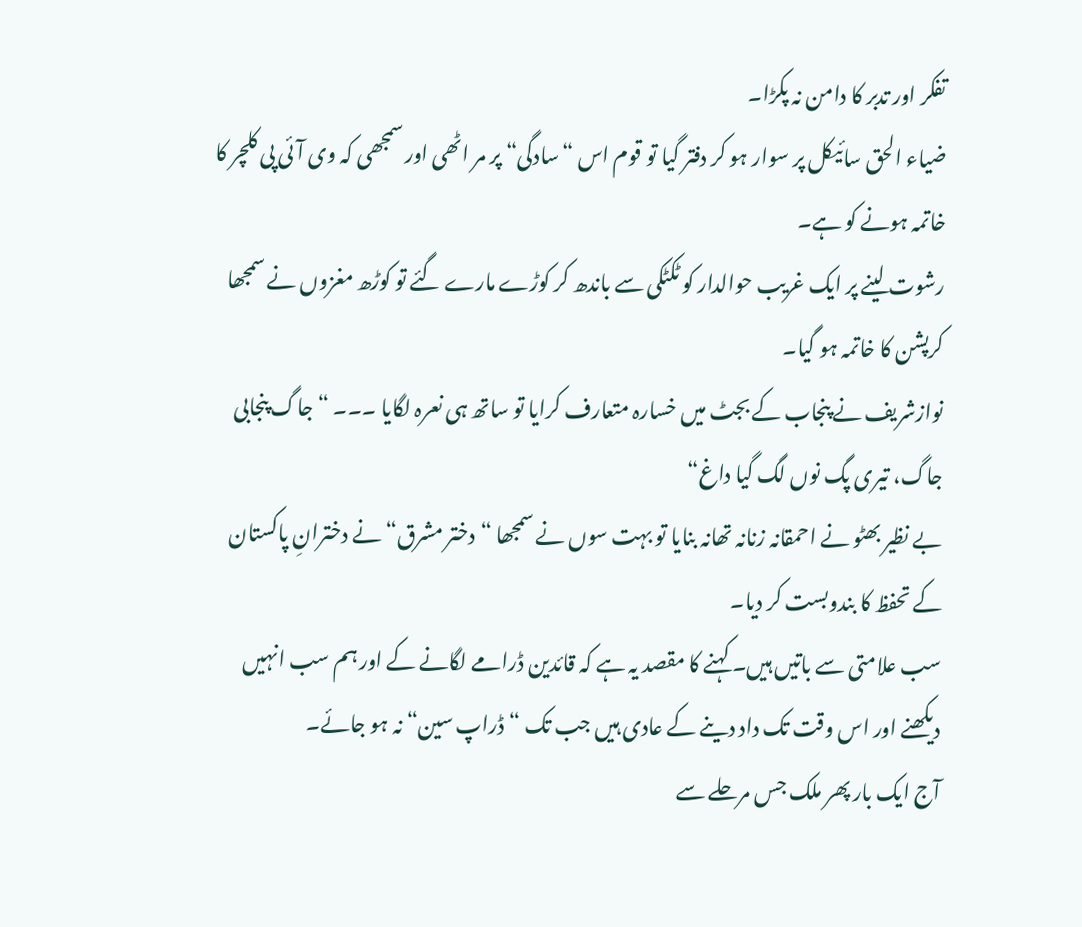تفکر اور تدبر کا دامن نہ پکڑا۔
ضیاء الحق سائیکل پر سوار ہو کر دفتر گیا تو قوم اس “سادگی“ پر مر اٹھی اور سمجھی کہ وی آئی پی کلچر کا خاتمہ ہونے کو ہے۔
رشوت لینے پر ایک غریب حوالدار کو ٹکٹکی سے باندھ کر کوڑے مارے گئے تو کوڑھ مغزوں نے سمجھا کرپشن کا خاتمہ ہو گیا۔
نوازشریف نے پنجاب کے بجٹ میں خسارہ متعارف کرایا تو ساتھ ہی نعرہ لگایا ۔۔۔ “جاگ پنجابی جاگ، تیری پگ نوں لگ گیا داغ“
بے نظیر بھٹو نے احمقانہ زنانہ تھانہ بنایا تو بہت سوں نے سمجھا “دختر مشرق“ نے دخترانِ پاکستان کے تحفظ کا بندوبست کر دیا۔
سب علامتی سے باتیں ہیں۔ کہنے کا مقصد یہ ہے کہ قائدین ڈرامے لگانے کے اور ہم سب انہیں دیکھنے اور اس وقت تک داد دینے کے عادی ہیں جب تک “ڈراپ سین“ نہ ہو جائے۔
آج ایک بار پھر ملک جس مرحلے سے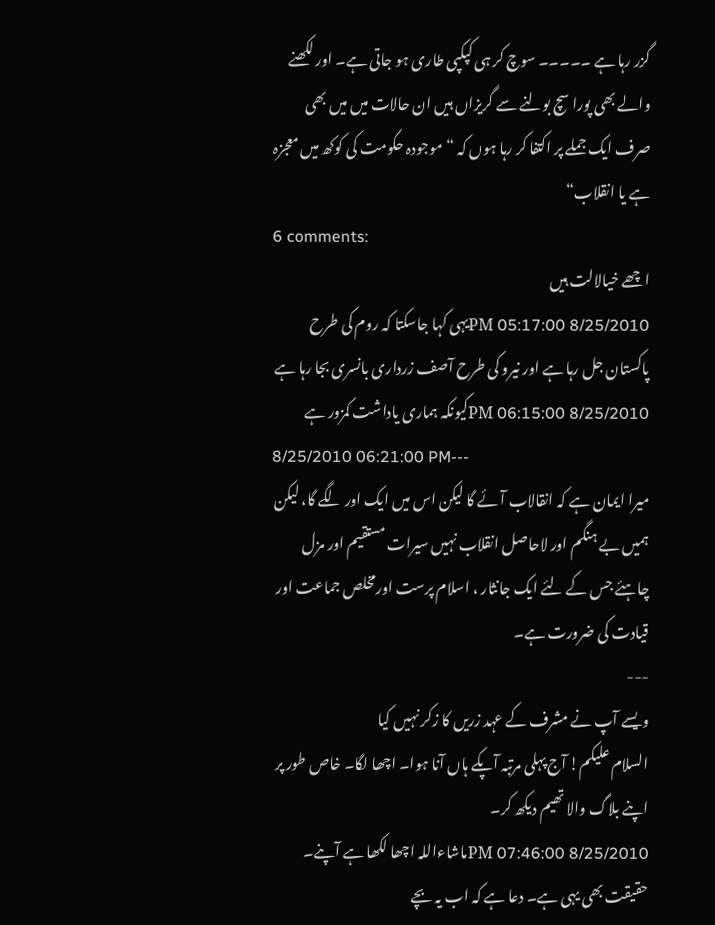گزر رہا ہے ۔۔۔۔۔ سوچ کر ہی کپکپی طاری ہو جاتی ہے۔ اور لکھنے والے بھی پورا سچ بولنے سے گریزاں ہیں ان حالات میں میں بھی صرف ایک جملے پر اکتفا کر رہا ہوں کہ “موجودہ حکومت کی کوکھ میں معجزہ ہے یا انقلاب“
6 comments:
اچھے خیالالت ہیں
8/25/2010 05:17:00 PMيہی کہا جاسکتا کہ روم کی طرح پاکستان جل رہا ہے اور نيرو کی طرح آصف زرداری بانسری بجا رہا ہے
8/25/2010 06:15:00 PMکیونکہ ہماری یاداشت کمزور ہے
8/25/2010 06:21:00 PM---
میرا ایمان ہے کہ انقالاب آئے گا لیکن اس میں ایک اور لگے گا، لیکن ہمیں بے ہنگم اور لاحاصل انقلاب نہیں سیرات مستقیم اور مزل چاہئے جس کے لئے ایک جانثار ، اسلام پرست اورمخلص جماعت اور قیادت کی ضرورت ہے۔
---
ویسے آپ نے مشرف کے عہد زریں کا زکر نہیں کیا
السلام علیکم! آج پہلی مرتبہ آپکے ہاں آنا ہوا۔ اچھا لگا۔ خاص طور پر اپنے بلاگ والا تھیم دیکھ کر۔
8/25/2010 07:46:00 PMماشاءاللہ اچھا لکھا ہے آپنے۔ حقیقت بھی یہی ہے۔ دعا ہے کہ اب یہ بچے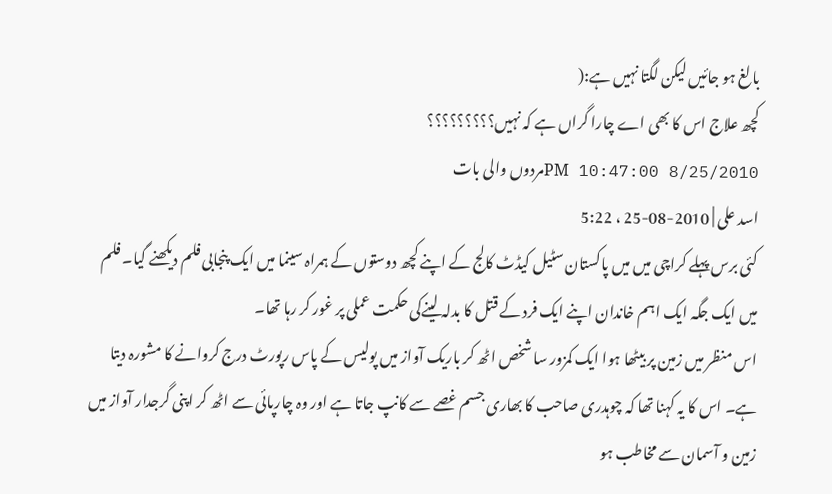بالغ ہو جائیں لیکن لگتا نہیں ہے:(
کچھ علاج اس کا بھی اے چارا گراں ہے کہ نہیں؟؟؟؟؟؟؟؟؟
8/25/2010 10:47:00 PMمردوں والی بات
اسد علی | 2010-08-25 ، 5:22
کئی برس پہلے کراچی میں میں پاکستان سٹیل کیڈٹ کالج کے اپنے کچھ دوستوں کے ہمراہ سینما میں ایک پنجابی فلم دیکھنے گیا۔ فلم میں ایک جگہ ایک اہم خاندان اپنے ایک فرد کے قتل کا بدلہ لینےکی حکمت عملی پر غور کر رہا تھا۔
اس منظر میں زمین پر بیٹھا ہوا ایک کمزور سا شخص اٹھ کر باریک آواز میں پولیس کے پاس رپورٹ درج کروانے کا مشورہ دیتا ہے۔ اس کا یہ کہنا تھا کہ چوہدری صاحب کا بھاری جسم غصے سے کانپ جاتا ہے اور وہ چارپائی سے اٹھ کر اپنی گرجدار آواز میں زمین و آسمان سے مخاطب ہو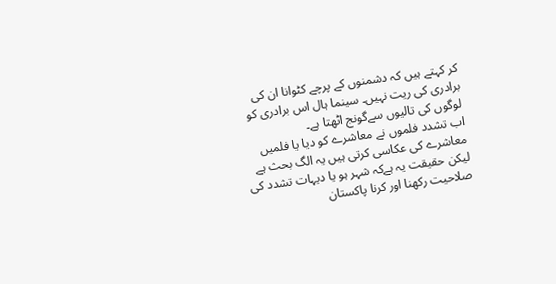کر کہتے ہیں کہ دشمنوں کے پرچے کٹوانا ان کی برادری کی ریت نہیں۔ سینما ہال اس برادری کو لوگوں کی تالیوں سےگونج اٹھتا ہے۔
اب تشدد فلموں نے معاشرے کو دیا یا فلمیں معاشرے کی عکاسی کرتی ہیں یہ الگ بحث ہے لیکن حقیقت یہ ہےکہ شہر ہو یا دیہات تشدد کی صلاحیت رکھنا اور کرنا پاکستان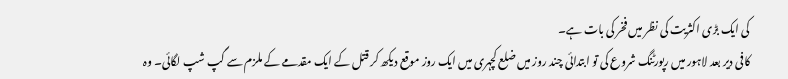کی ایک بڑی اکثریت کی نظر میں فخر کی بات ہے۔
کافی دیر بعد لاہور میں رپورٹنگ شروع کی تو ابتدائی چند روز میں ضلع کچہری میں ایک روز موقع دیکھ کر قتل کے ایک مقدمے کے ملزم سے گپ شپ لگائی۔ وہ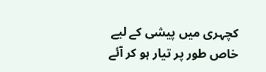کچہری میں پیشی کے لیے خاص طور پر تیار ہو کر آئے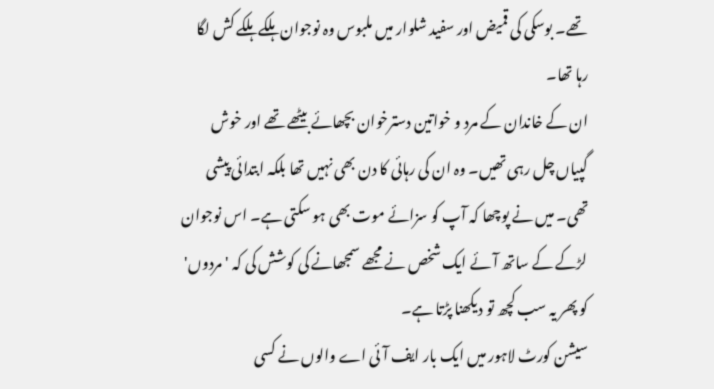تھے۔ بوسکی کی قمیض اور سفید شلوار میں ملبوس وہ نوجوان ہلکے ہلکے کش لگا رہا تھا۔
ان کے خاندان کے مرد و خواتین دسترخوان بچھائے بیٹھے تھے اور خوش گپیاں چل رہی تھیں۔ وہ ان کی رہائی کا دن بھی نہیں تھا بلکہ ابتدائی پیشی تھی۔ میں نے پوچھا کہ آپ کو سزائے موت بھی ہو سکتی ہے۔ اس نوجوان لڑکے کے ساتھ آئے ایک شخص نے مجھے سمجھانے کی کوشش کی کہ 'مردوں' کو پھر یہ سب کچھ تو دیکھنا پڑتا ہے۔
سیشن کورٹ لاہور میں ایک بار ایف آئی اے والوں نے کسی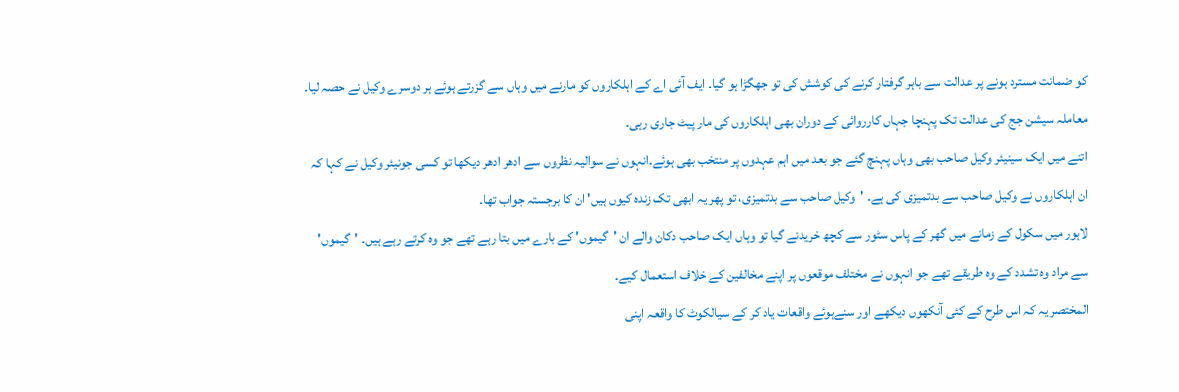کو ضمانت مسترد ہونے پر عدالت سے باہر گرفتار کرنے کی کوشش کی تو جھگڑا ہو گیا۔ ایف آئی اے کے اہلکاروں کو مارنے میں وہاں سے گزرتے ہوئے ہر دوسرے وکیل نے حصہ لیا۔ معاملہ سیشن جج کی عدالت تک پہنچا جہاں کارروائی کے دوران بھی اہلکاروں کی مار پیٹ جاری رہی۔
اتنے میں ایک سینیئر وکیل صاحب بھی وہاں پہنچ گئے جو بعد میں اہم عہدوں پر منتخب بھی ہوئے۔انہوں نے سوالیہ نظروں سے ادھر ادھر دیکھا تو کسی جونیئر وکیل نے کہا کہ ان اہلکاروں نے وکیل صاحب سے بدتمیزی کی ہے۔ 'وکیل صاحب سے بدتمیزی، تو پھر یہ ابھی تک زندہ کیوں ہیں' ان کا برجستہ جواب تھا۔
لاہور میں سکول کے زمانے میں گھر کے پاس سٹور سے کچھ خریدنے گیا تو وہاں ایک صاحب دکان والے ان 'گیموں' کے بارے میں بتا رہے تھے جو وہ کرتے رہے ہیں۔ 'گیموں' سے مراد وہ تشدد کے وہ طریقے تھے جو انہوں نے مختلف موقعوں پر اپنے مخالفین کے خلاف استعمال کیے۔
المختصر یہ کہ اس طرح کے کئی آنکھوں دیکھے اور سنےہوئے واقعات یاد کر کے سیالکوٹ کا واقعہ اپنی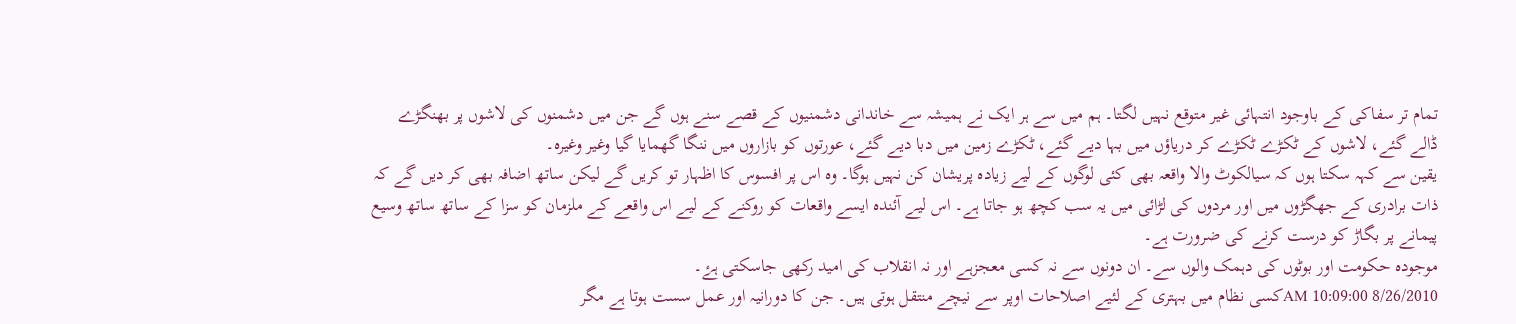تمام تر سفاکی کے باوجود انتہائی غیر متوقع نہیں لگتا۔ ہم میں سے ہر ایک نے ہمیشہ سے خاندانی دشمنیوں کے قصے سنے ہوں گے جن میں دشمنوں کی لاشوں پر بھنگڑے ڈالے گئے، لاشوں کے ٹکڑے ٹکڑے کر دریاؤں میں بہا دیے گئے، ٹکڑے زمین میں دبا دیے گئے، عورتوں کو بازاروں میں ننگا گھمایا گیا وغیر وغیرہ۔
یقین سے کہہ سکتا ہوں کہ سیالکوٹ والا واقعہ بھی کئی لوگوں کے لیے زیادہ پریشان کن نہیں ہوگا۔ وہ اس پر افسوس کا اظہار تو کریں گے لیکن ساتھ اضافہ بھی کر دیں گے کہ ذات برادری کے جھگڑوں میں اور مردوں کی لڑائی میں یہ سب کچھ ہو جاتا ہے۔ اس لیے آئندہ ایسے واقعات کو روکنے کے لیے اس واقعے کے ملزمان کو سزا کے ساتھ ساتھ وسیع پیمانے پر بگاڑ کو درست کرنے کی ضرورت ہے۔
موجودہ حکومت اور بوٹوں کی دہمک والوں سے۔ ان دونوں سے نہ کسی معجزہے اور نہ انقلاب کی امید رکھی جاسکتی ہۓ۔
8/26/2010 10:09:00 AMکسی نظام میں بہتری کے لئیے اصلاحات اوپر سے نیچے منتقل ہوتی ہیں۔ جن کا دورانیہ اور عمل سست ہوتا ہے مگر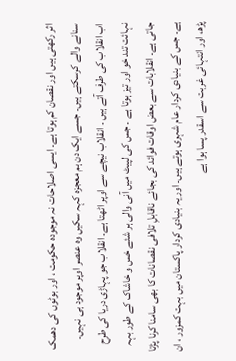اثر رکھتی ہیں اور نقصان کم ہوتا ہے۔ ایسی اصلاحات نہ موجودہ حکومت ، اور بوٹوں کی دھمک سنانے والے کرسکتے ہیں۔ جسے ایک دن ہم معجزہ کہہ سکیں وہ عنصر اوپر موجود ہی نہیں۔
اب انقلاب کی طرف آتے ہیں ۔ انقلاب نیچے سے اوپر اٹھتا ہے۔ انقلاب جو پہاڑی دریا کی طرح نہائت تند خو اور تیز ہوتا ہے ۔ جس کی لپیٹ میں آنی والی ہر شئے خس و خاشاک کے طور بہہ جاتی ہے۔ انقلابات سے بعض اوقات فوائد کی بجائے ناقابلِ تلافی نقصانات کا بھی سامنا کرنا پڑتا ہے۔ جس کے بنیادی کردار عام شہری ہوتے ہیں۔ اور یہ بنیادی کردار پاکستان میں بہت کمزور ، ان پڑھ، اور انتہائی غربت سے اسقدر پسا ہوا ہے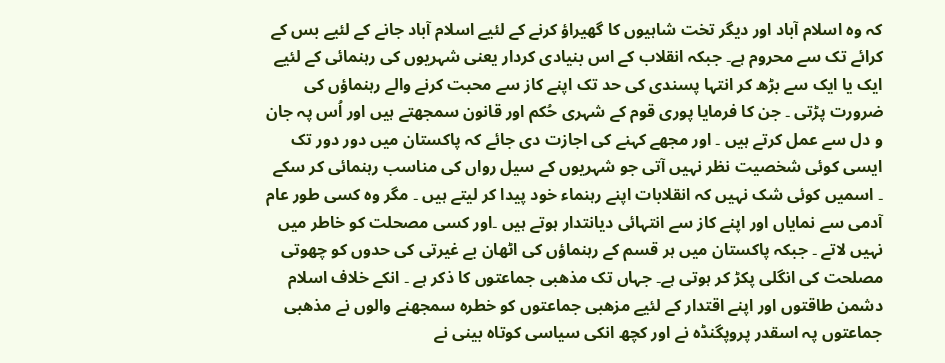کہ وہ اسلام آباد اور دیگر تخت شاہیوں کا گھیراؤ کرنے کے لئیے اسلام آباد جانے کے لئیے بس کے کرائے تک سے محروم ہے۔ جبکہ انقلاب کے اس بنیادی کردار یعنی شہریوں کی رہنمائی کے لئیے ایک یا ایک سے بڑھ کر انتہا پسندی کی حد تک اپنے کاز سے محبت کرنے والے رہنماؤں کی ضرورت پڑتی ۔ جن کا فرمایا پوری قوم کے شہری حُکم اور قانون سمجھتے ہیں اور اُس پہ جان و دل سے عمل کرتے ہیں ۔ اور مجھے کہنے کی اجازت دی جائے کہ پاکستان میں دور دور تک ایسی کوئی شخصیت نظر نہیں آتی جو شہریوں کے سیل رواں کی مناسب رہنمائی کر سکے ۔ اسمیں کوئی شک نہیں کہ انقلابات اپنے رہنماء خود پیدا کر لیتے ہیں ۔ مگر وہ کسی طور عام آدمی سے نمایاں اور اپنے کاز سے انتہائی دیانتدار ہوتے ہیں ۔اور کسی مصحلت کو خاطر میں نہیں لاتے ۔ جبکہ پاکستان میں ہر قسم کے رہنماؤں کی اٹھان بے غیرتی کی حدوں کو چھوتی مصلحت کی انگلی پکڑ کر ہوتی ہے۔ جہاں تک مذھبی جماعتوں کا ذکر ہے ۔ انکے خلاف اسلام دشمن طاقتوں اور اپنے اقتدار کے لئیے مزھبی جماعتوں کو خطرہ سمجھنے والوں نے مذھبی جماعتوں پہ اسقدر پروپگنڈہ نے اور کچھ انکی سیاسی کوتاہ بینی نے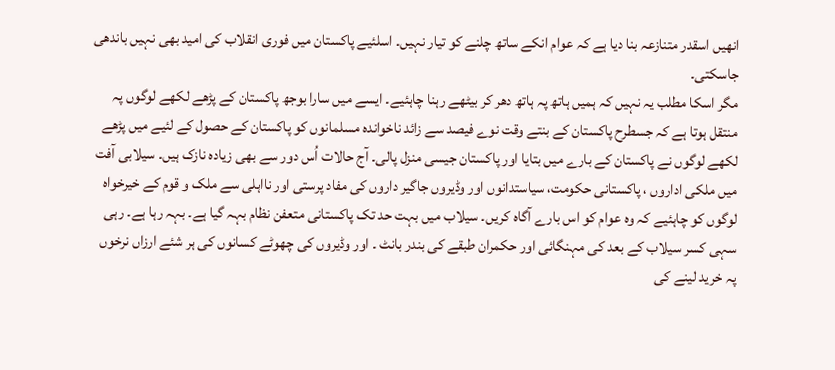انھیں اسقدر متنازعہ بنا دیا ہے کہ عوام انکے ساتھ چلنے کو تیار نہیں۔ اسلئیے پاکستان میں فوری انقلاب کی امید بھی نہیں باندھی جاسکتی۔
مگر اسکا مطلب یہ نہیں کہ ہمیں ہاتھ پہ ہاتھ دھر کر بیٹھے رہنا چاہئیے۔ ایسے میں سارا بوجھ پاکستان کے پڑھے لکھے لوگوں پہ منتقل ہوتا ہے کہ جسطرح پاکستان کے بنتے وقت نوے فیصد سے زائد ناخواندہ مسلمانوں کو پاکستان کے حصول کے لئیے میں پڑھے لکھے لوگوں نے پاکستان کے بارے میں بتایا اور پاکستان جیسی منزل پالی۔ آج حالات اُس دور سے بھی زیادہ نازک ہیں۔ سیلابی آفت میں ملکی اداروں ، پاکستانی حکومت، سیاستدانوں اور وڈیروں جاگیر داروں کی مفاد پرستی اور نااہلی سے ملک و قوم کے خیرخواہ لوگوں کو چاہئیے کہ وہ عوام کو اس بارے آگاہ کریں۔ سیلاب میں بہت حد تک پاکستانی متعفن نظام بہہ گیا ہے۔ بہہ رہا ہے۔ رہی سہی کسر سیلاب کے بعد کی مہنگائی اور حکمران طبقے کی بندر بانٹ ۔ اور وڈیروں کی چھوٹے کسانوں کی ہر شئے ارزاں نرخوں پہ خرید لینے کی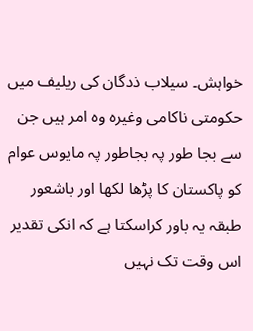خواہش۔ سیلاب ذدگان کی ریلیف میں حکومتی ناکامی وغیرہ وہ امر ہیں جن سے بجا طور پہ بجاطور پہ مایوس عوام کو پاکستان کا پڑھا لکھا اور باشعور طبقہ یہ باور کراسکتا ہے کہ انکی تقدیر اس وقت تک نہیں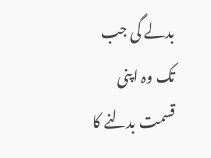بدلے گی جب تک وہ اپنی قسمت بدلنے کا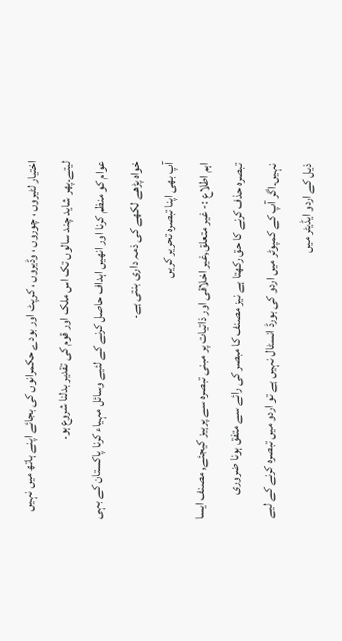اختیار لٹیروں ، چوروں ، وڈیروں ، کرپٹ اور بودے حکمرانوں کی بجائے اپنے ہاتھ میں نہیں لیتے۔پھر شاید چند سالوں تک اس ملک اور قوم کی تقدیر بدلنا شروع ہو۔
عوام کو منظم کرنا اور انھیں اہداف حاصل کرنے کے لئیے وسائل مہیاء کرنا پاکستان کے بہی خواہ پڑھے لکھے کی ذمہ داری بنتی ہے۔
آپ بھی اپنا تبصرہ تحریر کریں
اہم اطلاع :- غیر متعلق,غیر اخلاقی اور ذاتیات پر مبنی تبصرہ سے پرہیز کیجئے, مصنف ایسا تبصرہ حذف کرنے کا حق رکھتا ہے نیز مصنف کا مبصر کی رائے سے متفق ہونا ضروری نہیں۔اگر آپ کے کمپوٹر میں اردو کی بورڈ انسٹال نہیں ہے تو اردو میں تبصرہ کرنے کے لیے ذیل کے اردو ایڈیٹر میں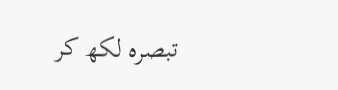تبصرہ لکھ کر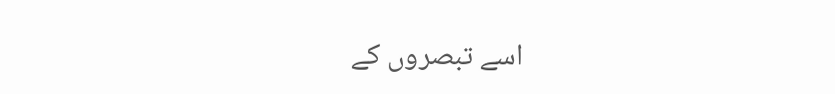اسے تبصروں کے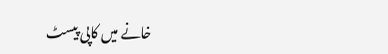خانے میں کاپی پیسٹ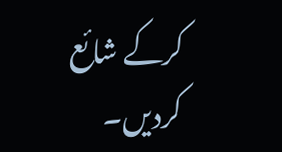کرکے شائع کردیں۔